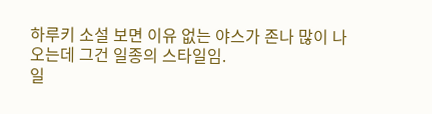하루키 소설 보면 이유 없는 야스가 존나 많이 나오는데 그건 일종의 스타일임.
일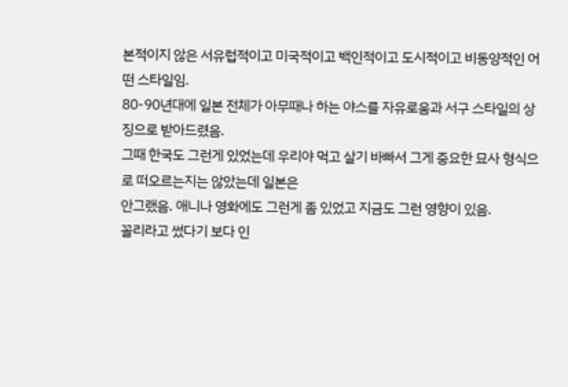본적이지 않은 서유럽적이고 미국적이고 백인적이고 도시적이고 비동양적인 어떤 스타일임.
80-90년대에 일본 전체가 아무때나 하는 야스를 자유로움과 서구 스타일의 상징으로 받아드렸음.
그때 한국도 그런게 있었는데 우리야 먹고 살기 바빠서 그게 중요한 묘사 형식으로 떠오르는지는 않았는데 일본은
안그랬음. 애니나 영화에도 그런게 좀 있었고 지금도 그런 영향이 있음.
꼴리라고 썼다기 보다 인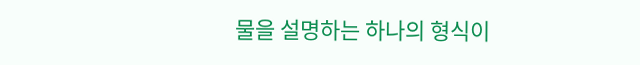물을 설명하는 하나의 형식이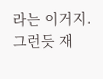라는 이거지.
그런듯 재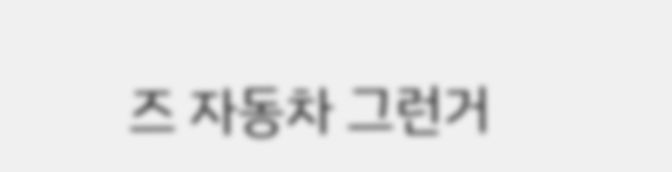즈 자동차 그런거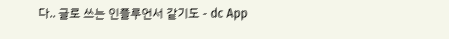다.. 글로 쓰는 인플루언서 같기도 - dc App